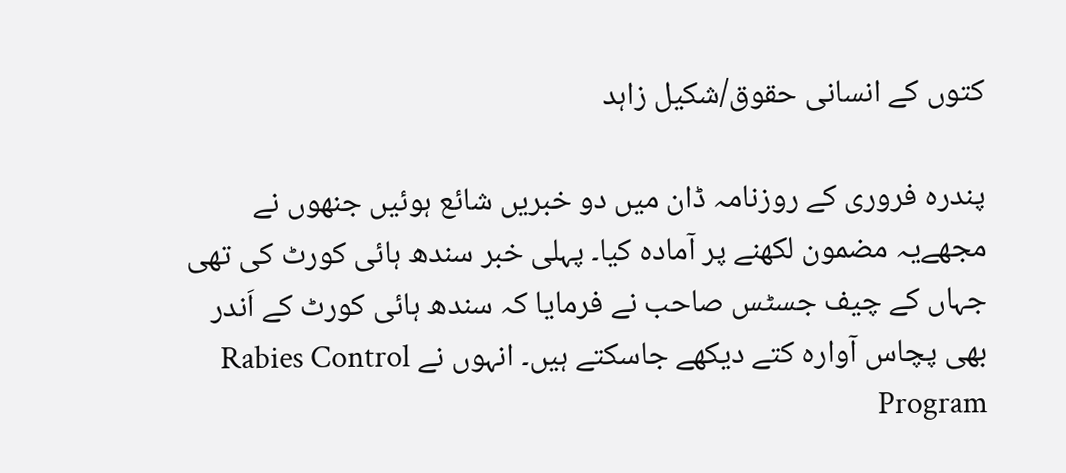کتوں کے انسانی حقوق/شکیل زاہد

پندرہ فروری کے روزنامہ ڈان میں دو خبریں شائع ہوئیں جنھوں نے مجھےیہ مضمون لکھنے پر آمادہ کیا۔ پہلی خبر سندھ ہائی کورٹ کی تھی جہاں کے چیف جسٹس صاحب نے فرمایا کہ سندھ ہائی کورٹ کے اَندر بھی پچاس آوارہ کتے دیکھے جاسکتے ہیں۔ انہوں نے Rabies Control Program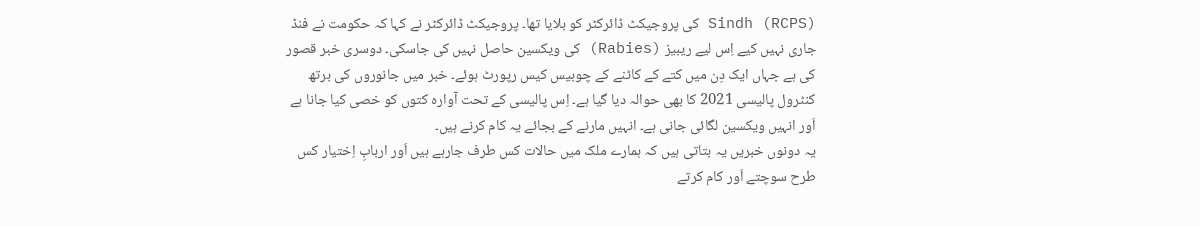Sindh (RCPS) کی پروجیکٹ ڈائرکٹر کو بلایا تھا۔ پروجیکٹ ڈائرکٹر نے کہا کہ حکومت نے فنڈ جاری نہیں کیے اِس لیے ریبیز (Rabies) کی ویکسین حاصل نہیں کی جاسکی۔ دوسری خبر قصور کی ہے جہاں ایک دِن میں کتے کے کاٹنے کے چوبیس کیس رپورٹ ہوئے۔ خبر میں جانوروں کی برتھ کنٹرول پالیسی 2021 کا بھی حوالہ دیا گیا ہے۔ اِس پالیسی کے تحت آوارہ کتوں کو خصی کیا جانا ہے اَور انہیں ویکسین لگائی جانی ہے۔ انہیں مارنے کے بجائے یہ کام کرنے ہیں۔
یہ دونوں خبریں یہ بتاتی ہیں کہ ہمارے ملک میں حالات کس طرف جارہے ہیں اَور اربابِ اِختیار کس طرح سوچتے اَور کام کرتے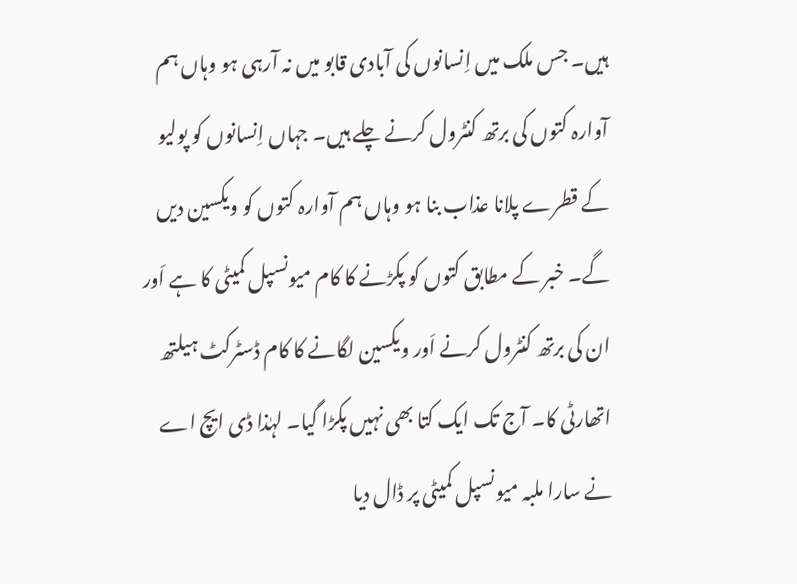ہیں۔ جس ملک میں اِنسانوں کی آبادی قابو میں نہ آرہی ہو وہاں ہم آوارہ کتوں کی برتھ کنٹرول کرنے چلے ہیں۔ جہاں اِنسانوں کو پولیو کے قطرے پلانا عذاب بنا ہو وہاں ہم آوارہ کتوں کو ویکسین دیں گے۔ خبر کے مطابق کتوں کو پکڑنے کا کام میونسپل کمیٹی کا ہے اَور ان کی برتھ کنٹرول کرنے اَور ویکسین لگانے کا کام ڈسٹرکٹ ہیلتھ اتھارٹی کا۔ آج تک ایک کتا بھی نہیں پکڑا گیا۔ لہٰذا ڈی ایچ اے نے سارا ملبہ میونسپل کمیٹی پر ڈال دیا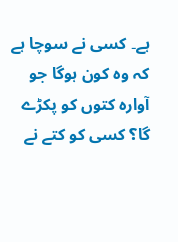ہے۔ کسی نے سوچا ہے کہ وہ کون ہوگا جو آوارہ کتوں کو پکڑے گا؟ کسی کو کتے نے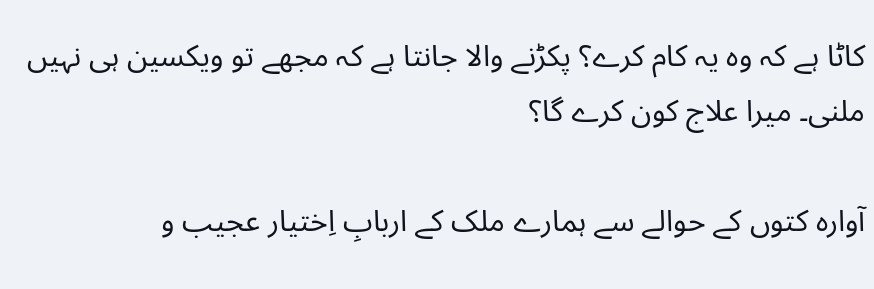کاٹا ہے کہ وہ یہ کام کرے؟ پکڑنے والا جانتا ہے کہ مجھے تو ویکسین ہی نہیں ملنی۔ میرا علاج کون کرے گا؟

آوارہ کتوں کے حوالے سے ہمارے ملک کے اربابِ اِختیار عجیب و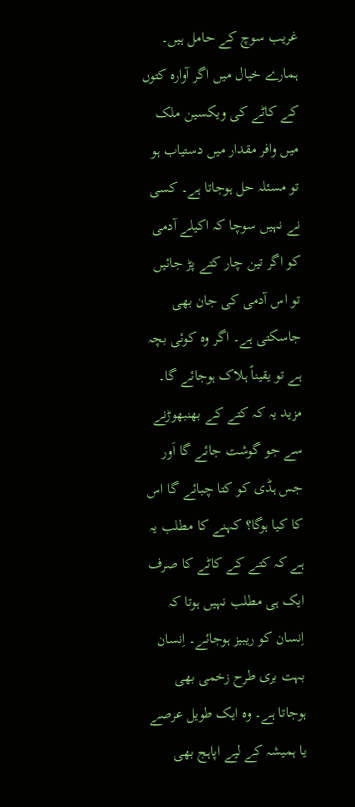غریب سوچ کے حامل ہیں۔ ہمارے خیال میں اگر آوارہ کتوں کے کاٹے کی ویکسین ملک میں وافر مقدار میں دستیاب ہو تو مسئلہ حل ہوجاتا ہے۔ کسی نے نہیں سوچا کہ اکیلے آدمی کو اگر تین چار کتے پڑ جائیں تو اس آدمی کی جان بھی جاسکتی ہے۔ اگر وہ کوئی بچہ ہے تو یقیناً ہلاک ہوجائے گا۔ مزید یہ کہ کتے کے بھنبھوڑنے سے جو گوشت جائے گا اَور جس ہڈی کو کتا چبائے گا اس کا کیا ہوگا؟ کہنے کا مطلب یہ ہے کہ کتے کے کاٹے کا صرف ایک ہی مطلب نہیں ہوتا کہ اِنسان کو ریبیز ہوجائے۔ اِنسان بہت بری طرح زخمی بھی ہوجاتا ہے۔ وہ ایک طویل عرصے یا ہمیشہ کے لیے اپاہج بھی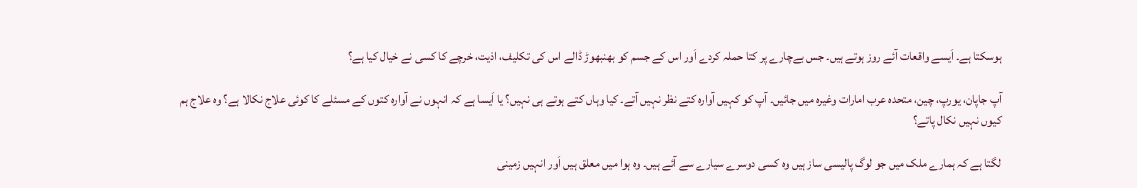ہوسکتا ہے۔ اَیسے واقعات آئے روز ہوتے ہیں۔ جس بےچارے پر کتا حملہ کردے اَور اس کے جسم کو بھنبھوڑ ڈالے اس کی تکلیف، اذیت، خرچے کا کسی نے خیال کیا ہے؟

آپ جاپان، یورپ، چین، متحدہ عرب امارات وغیرہ میں جائیں۔ آپ کو کہیں آوارہ کتے نظر نہیں آتے۔ کیا وہاں کتے ہوتے ہی نہیں؟ یا اَیسا ہے کہ انہوں نے آوارہ کتوں کے مسئلے کا کوئی علاج نکالا ہے؟ وہ علاج ہم کیوں نہیں نکال پاتے؟

لگتا ہے کہ ہمارے ملک میں جو لوگ پالیسی ساز ہیں وہ کسی دوسرے سیارے سے آئے ہیں۔ وہ ہوا میں معلق ہیں اَور انہیں زمینی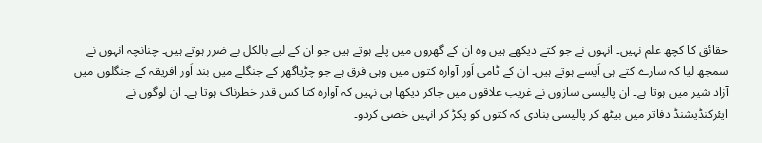حقائق کا کچھ علم نہیں۔ انہوں نے جو کتے دیکھے ہیں وہ ان کے گھروں میں پلے ہوتے ہیں جو ان کے لیے بالکل بے ضرر ہوتے ہیں۔ چنانچہ انہوں نے سمجھ لیا کہ سارے کتے ہی اَیسے ہوتے ہیں۔ ان کے ٹامی اَور آوارہ کتوں میں وہی فرق ہے جو چڑیاگھر کے جنگلے میں بند اَور افریقہ کے جنگلوں میں آزاد شیر میں ہوتا ہے۔ ان پالیسی سازوں نے غریب علاقوں میں جاکر دیکھا ہی نہیں کہ آوارہ کتا کس قدر خطرناک ہوتا ہے۔ ان لوگوں نے ایئرکنڈیشنڈ دفاتر میں بیٹھ کر پالیسی بنادی کہ کتوں کو پکڑ کر انہیں خصی کردو۔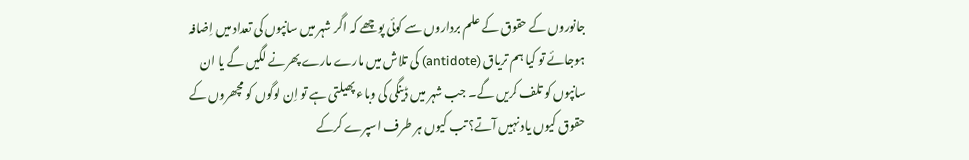جانوروں کے حقوق کے علم برداروں سے کوئی پوچھے کہ اگر شہر میں سانپوں کی تعداد میں اِضافہ ہوجائے تو کیا ہم تریاق (antidote) کی تلاش میں مارے مارے پھرنے لگیں گے یا ان سانپوں کو تلف کریں گے۔ جب شہر میں ڈینگی کی وباء پھیلتی ہے تو اِن لوگوں کو مچھروں کے حقوق کیوں یاد نہیں آتے؟ تب کیوں ہر طرف اسپرے کرکے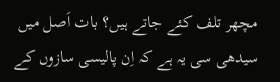مچھر تلف کئے جاتے ہیں؟ بات اَصل میں سیدھی سی یہ ہے کہ اِن پالیسی سازوں کے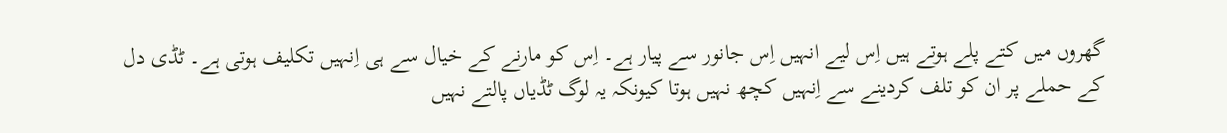گھروں میں کتے پلے ہوتے ہیں اِس لیے انہیں اِس جانور سے پیار ہے۔ اِس کو مارنے کے خیال سے ہی اِنہیں تکلیف ہوتی ہے۔ ٹڈی دل کے حملے پر ان کو تلف کردینے سے اِنہیں کچھ نہیں ہوتا کیونکہ یہ لوگ ٹڈیاں پالتے نہیں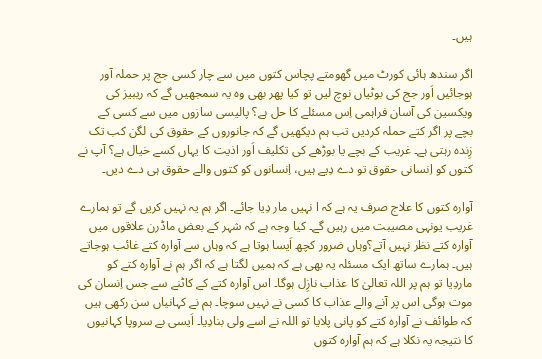ہیں۔

اگر سندھ ہائی کورٹ میں گھومتے پچاس کتوں میں سے چار کسی جج پر حملہ آور ہوجائیں اَور جج کی بوٹیاں نوچ لیں تو کیا پھر بھی وہ یہ سمجھیں گے کہ ریبیز کی ویکسین کی آسان فراہمی اِس مسئلے کا حل ہے؟ پالیسی سازوں میں سے کسی کے بچے پر اگر کتے حملہ کردیں تب ہم دیکھیں گے کہ جانوروں کے حقوق کی لگن کب تک زِندہ رہتی ہے۔ غریب کے بچے یا بوڑھے کی تکلیف اَور اذیت کا یہاں کسے خیال ہے؟ آپ نے کتوں کو اِنسانی حقوق تو دے دِیے ہیں، اِنسانوں کو کتوں والے حقوق ہی دے دیں۔

آوارہ کتوں کا علاج صرف یہ ہے کہ ا نہیں مار دِیا جائے۔ اگر ہم یہ نہیں کریں گے تو ہمارے غریب یونہی مصیبت میں رہیں گے۔ کیا وجہ ہے کہ شہر کے بعض ماڈرن علاقوں میں آوارہ کتے نظر نہیں آتے؟وہاں ضرور کچھ اَیسا ہوتا ہے کہ وہاں سے آوارہ کتے غائب ہوجاتے ہیں۔ ہمارے ساتھ ایک مسئلہ یہ بھی ہے کہ ہمیں لگتا ہے کہ اگر ہم نے آوارہ کتے کو ماردِیا تو ہم پر اللہ تعالیٰ کا عذاب نازِل ہوگا۔ اس آوارہ کتے کے کاٹنے سے جس اِنسان کی موت ہوگی اس پر آنے والے عذاب کا کسی نے نہیں سوچا۔ ہم نے کہانیاں سن رکھی ہیں کہ طوائف نے آوارہ کتے کو پانی پلایا تو اللہ نے اسے ولی بنادِیا۔ اَیسی بے سروپا کہانیوں کا نتیجہ یہ نکلا ہے کہ ہم آوارہ کتوں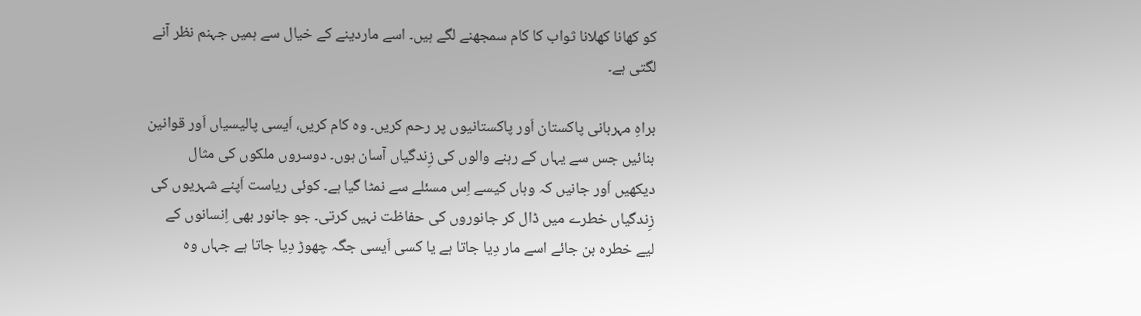کو کھانا کھلانا ثواب کا کام سمجھنے لگے ہیں۔ اسے ماردینے کے خیال سے ہمیں جہنم نظر آنے لگتی ہے۔

براہِ مہربانی پاکستان اَور پاکستانیوں پر رحم کریں۔ وہ کام کریں، اَیسی پالیسیاں اَور قوانین بنائیں جس سے یہاں کے رہنے والوں کی زِندگیاں آسان ہوں۔ دوسروں ملکوں کی مثال دیکھیں اَور جانیں کہ وہاں کیسے اِس مسئلے سے نمٹا گیا ہے۔ کوئی ریاست اَپنے شہریوں کی زِندگیاں خطرے میں ڈال کر جانوروں کی حفاظت نہیں کرتی۔ جو جانور بھی اِنسانوں کے لیے خطرہ بن جائے اسے مار دِیا جاتا ہے یا کسی اَیسی جگہ چھوڑ دِیا جاتا ہے جہاں وہ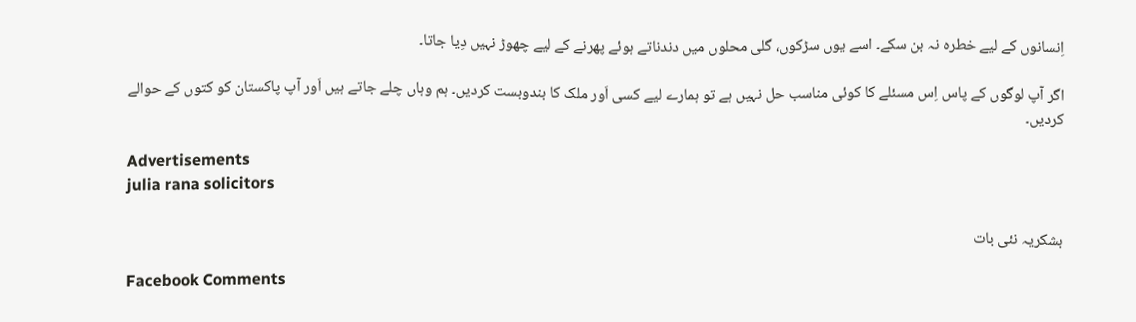اِنسانوں کے لیے خطرہ نہ بن سکے۔ اسے یوں سڑکوں، گلی محلوں میں دندناتے ہوئے پھرنے کے لیے چھوڑ نہیں دِیا جاتا۔

اگر آپ لوگوں کے پاس اِس مسئلے کا کوئی مناسب حل نہیں ہے تو ہمارے لیے کسی اَور ملک کا بندوبست کردیں۔ ہم وہاں چلے جاتے ہیں اَور آپ پاکستان کو کتوں کے حوالے کردیں۔

Advertisements
julia rana solicitors

بشکریہ نئی بات

Facebook Comments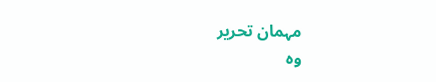مہمان تحریر
وہ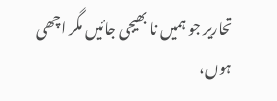تحاریر جو ہمیں نا بھیجی جائیں مگر اچھی ہوں،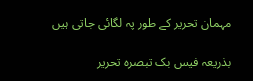مہمان تحریر کے طور پہ لگائی جاتی ہیں

بذریعہ فیس بک تبصرہ تحریر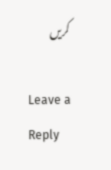کریں

Leave a Reply